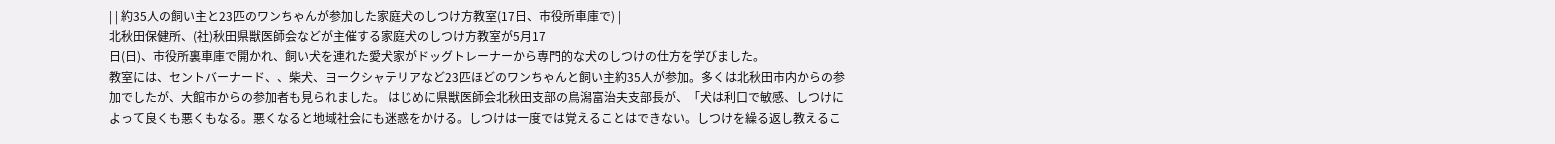| | 約35人の飼い主と23匹のワンちゃんが参加した家庭犬のしつけ方教室(17日、市役所車庫で) |
北秋田保健所、(社)秋田県獣医師会などが主催する家庭犬のしつけ方教室が5月17
日(日)、市役所裏車庫で開かれ、飼い犬を連れた愛犬家がドッグトレーナーから専門的な犬のしつけの仕方を学びました。
教室には、セントバーナード、、柴犬、ヨークシャテリアなど23匹ほどのワンちゃんと飼い主約35人が参加。多くは北秋田市内からの参加でしたが、大館市からの参加者も見られました。 はじめに県獣医師会北秋田支部の鳥潟富治夫支部長が、「犬は利口で敏感、しつけによって良くも悪くもなる。悪くなると地域社会にも迷惑をかける。しつけは一度では覚えることはできない。しつけを繰る返し教えるこ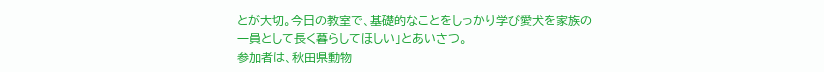とが大切。今日の教室で、基礎的なことをしっかり学び愛犬を家族の一員として長く暮らしてほしい」とあいさつ。
参加者は、秋田県動物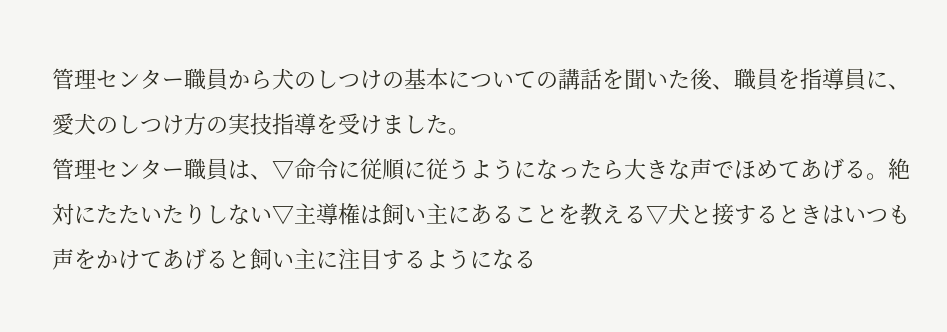管理センター職員から犬のしつけの基本についての講話を聞いた後、職員を指導員に、愛犬のしつけ方の実技指導を受けました。
管理センター職員は、▽命令に従順に従うようになったら大きな声でほめてあげる。絶対にたたいたりしない▽主導権は飼い主にあることを教える▽犬と接するときはいつも声をかけてあげると飼い主に注目するようになる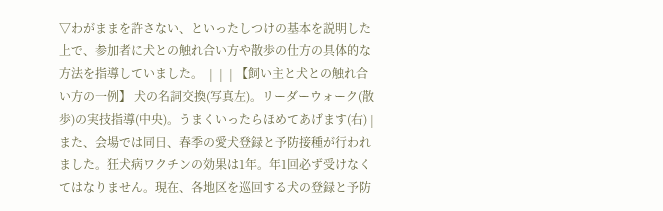▽わがままを許さない、といったしつけの基本を説明した上で、参加者に犬との触れ合い方や散歩の仕方の具体的な方法を指導していました。  |  |  | 【飼い主と犬との触れ合い方の一例】 犬の名詞交換(写真左)。リーダーウォーク(散歩)の実技指導(中央)。うまくいったらほめてあげます(右) |
また、会場では同日、春季の愛犬登録と予防接種が行われました。狂犬病ワクチンの効果は1年。年1回必ず受けなくてはなりません。現在、各地区を巡回する犬の登録と予防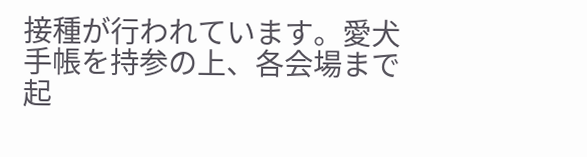接種が行われています。愛犬手帳を持参の上、各会場まで起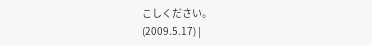こしください。
(2009.5.17) |